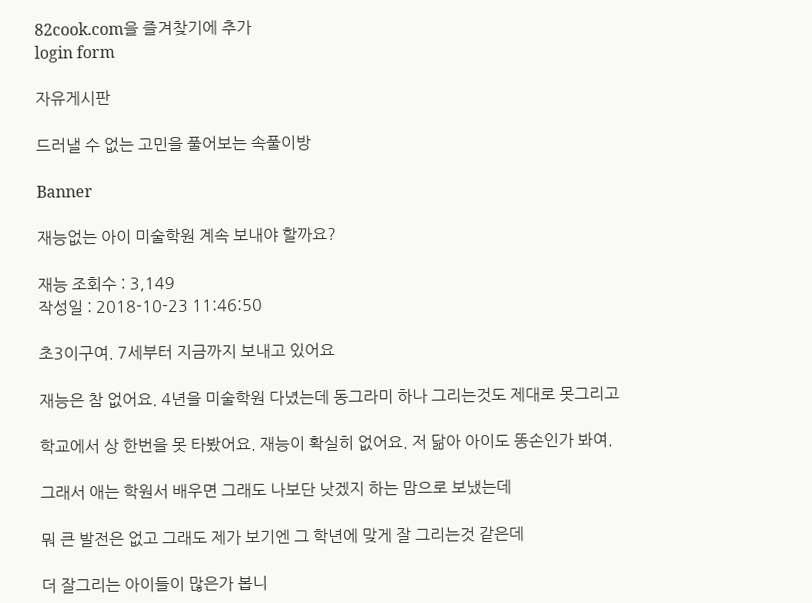82cook.com을 즐겨찾기에 추가
login form

자유게시판

드러낼 수 없는 고민을 풀어보는 속풀이방

Banner

재능없는 아이 미술학원 계속 보내야 할까요?

재능 조회수 : 3,149
작성일 : 2018-10-23 11:46:50

초3이구여. 7세부터 지금까지 보내고 있어요

재능은 참 없어요. 4년을 미술학원 다녔는데 동그라미 하나 그리는것도 제대로 못그리고

학교에서 상 한번을 못 타봤어요. 재능이 확실히 없어요. 저 닮아 아이도 똥손인가 봐여.

그래서 애는 학원서 배우면 그래도 나보단 낫겠지 하는 맘으로 보냈는데

뭐 큰 발전은 없고 그래도 제가 보기엔 그 학년에 맞게 잘 그리는것 같은데

더 잘그리는 아이들이 많은가 봅니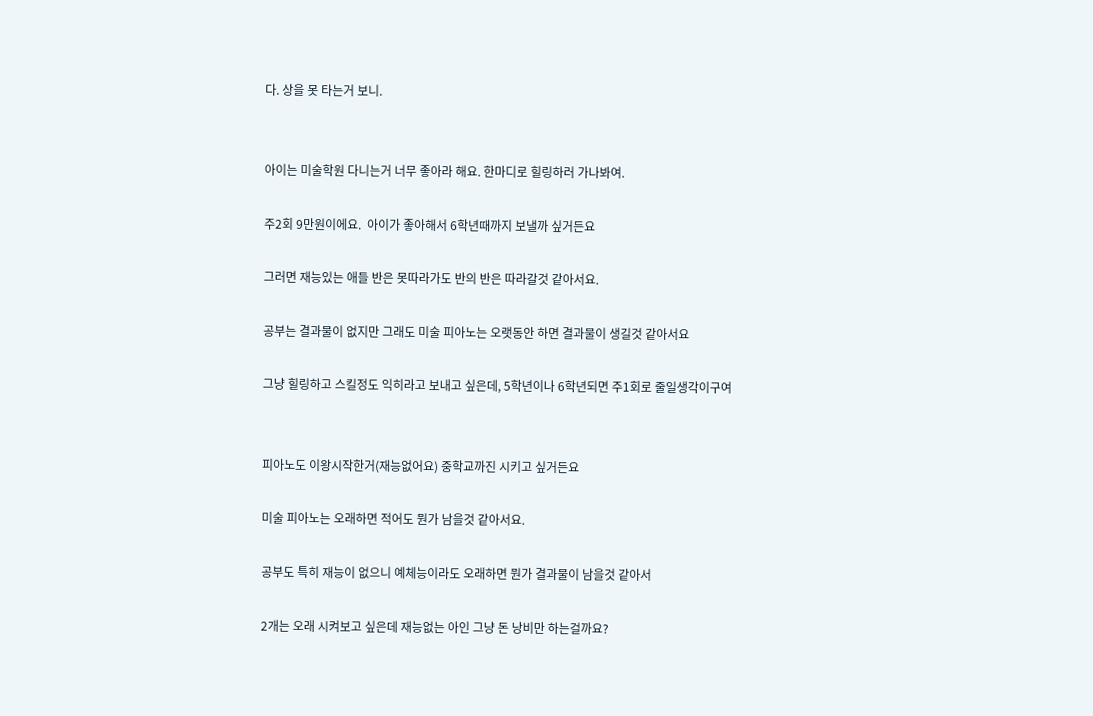다. 상을 못 타는거 보니.


아이는 미술학원 다니는거 너무 좋아라 해요. 한마디로 힐링하러 가나봐여.

주2회 9만원이에요.  아이가 좋아해서 6학년때까지 보낼까 싶거든요

그러면 재능있는 애들 반은 못따라가도 반의 반은 따라갈것 같아서요.

공부는 결과물이 없지만 그래도 미술 피아노는 오랫동안 하면 결과물이 생길것 같아서요

그냥 힐링하고 스킬정도 익히라고 보내고 싶은데, 5학년이나 6학년되면 주1회로 줄일생각이구여


피아노도 이왕시작한거(재능없어요) 중학교까진 시키고 싶거든요

미술 피아노는 오래하면 적어도 뭔가 남을것 같아서요.

공부도 특히 재능이 없으니 예체능이라도 오래하면 뭔가 결과물이 남을것 같아서

2개는 오래 시켜보고 싶은데 재능없는 아인 그냥 돈 낭비만 하는걸까요?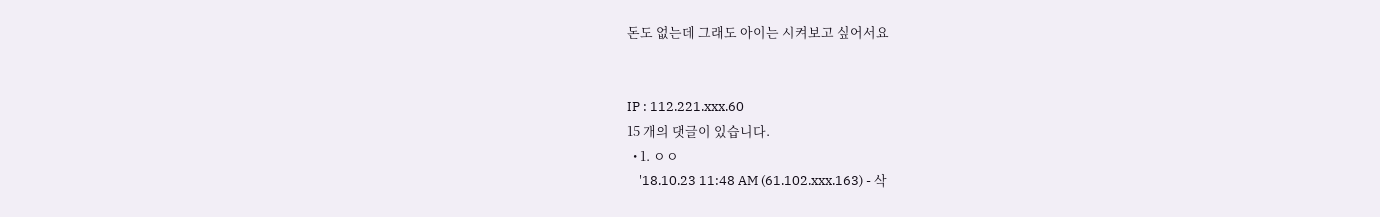돈도 없는데 그래도 아이는 시켜보고 싶어서요


IP : 112.221.xxx.60
15 개의 댓글이 있습니다.
  • 1. ㅇㅇ
    '18.10.23 11:48 AM (61.102.xxx.163) - 삭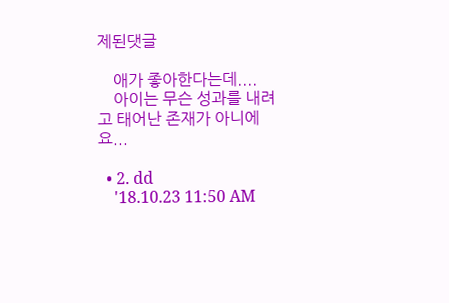제된댓글

    애가 좋아한다는데....
    아이는 무슨 성과를 내려고 태어난 존재가 아니에요...

  • 2. dd
    '18.10.23 11:50 AM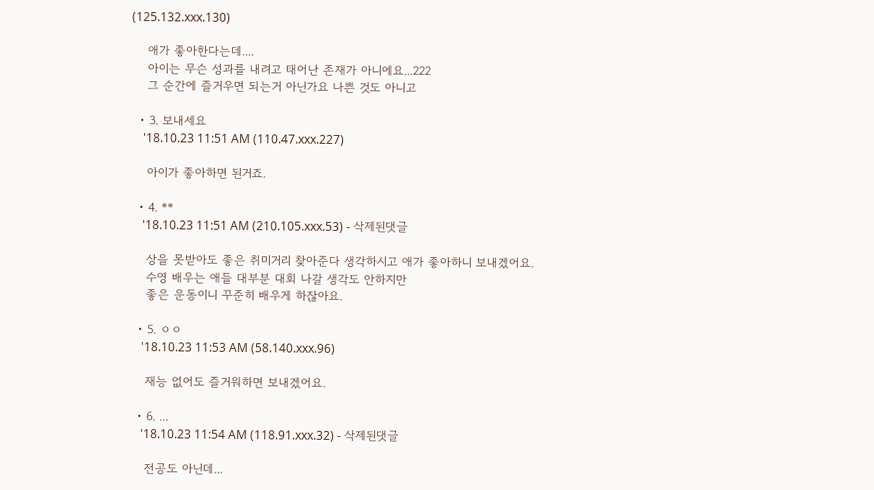(125.132.xxx.130)

    애가 좋아한다는데....
    아이는 무슨 성과를 내려고 태어난 존재가 아니에요...222
    그 순간에 즐거우면 되는거 아닌가요 나쁜 것도 아니고

  • 3. 보내세요
    '18.10.23 11:51 AM (110.47.xxx.227)

    아이가 좋아하면 된거죠.

  • 4. **
    '18.10.23 11:51 AM (210.105.xxx.53) - 삭제된댓글

    상을 못받아도 좋은 취미거리 찾아준다 생각하시고 애가 좋아하니 보내겠어요.
    수영 배우는 애들 대부분 대회 나갈 생각도 안하지만
    좋은 운동이니 꾸준히 배우게 하잖아요.

  • 5. ㅇㅇ
    '18.10.23 11:53 AM (58.140.xxx.96)

    재능 없어도 즐거워하면 보내겠어요.

  • 6. ...
    '18.10.23 11:54 AM (118.91.xxx.32) - 삭제된댓글

    전공도 아닌데...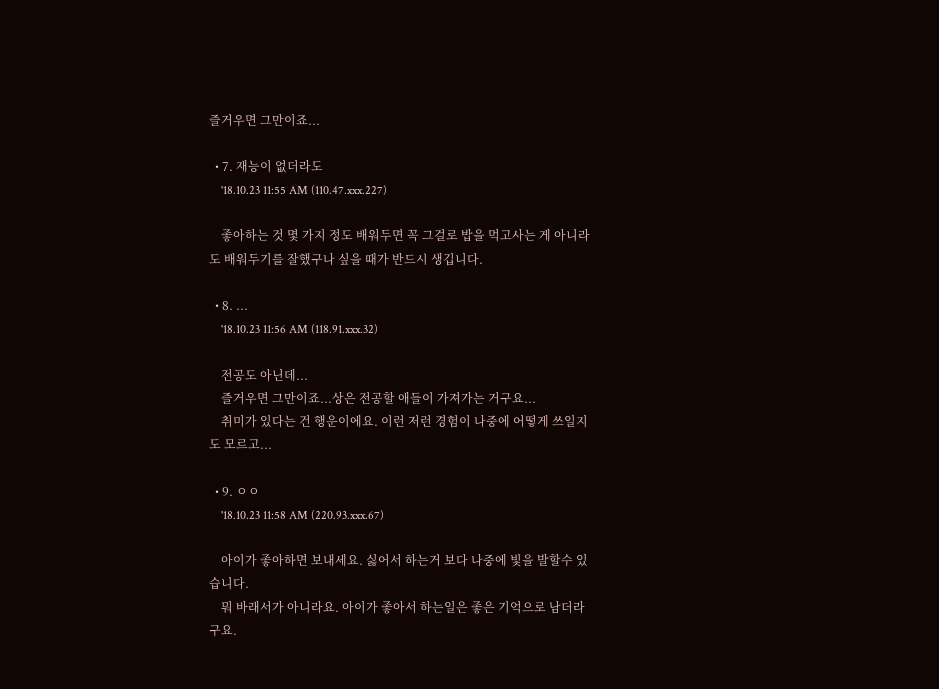즐거우면 그만이죠...

  • 7. 재능이 없더라도
    '18.10.23 11:55 AM (110.47.xxx.227)

    좋아하는 것 몇 가지 정도 배워두면 꼭 그걸로 밥을 먹고사는 게 아니라도 배워두기를 잘했구나 싶을 때가 반드시 생깁니다.

  • 8. ...
    '18.10.23 11:56 AM (118.91.xxx.32)

    전공도 아닌데...
    즐거우면 그만이죠...상은 전공할 애들이 가져가는 거구요...
    취미가 있다는 건 행운이에요. 이런 저런 경험이 나중에 어떻게 쓰일지도 모르고...

  • 9. ㅇㅇ
    '18.10.23 11:58 AM (220.93.xxx.67)

    아이가 좋아하면 보내세요. 싫어서 하는거 보다 나중에 빛을 발할수 있습니다.
    뭐 바래서가 아니라요. 아이가 좋아서 하는일은 좋은 기억으로 남더라구요.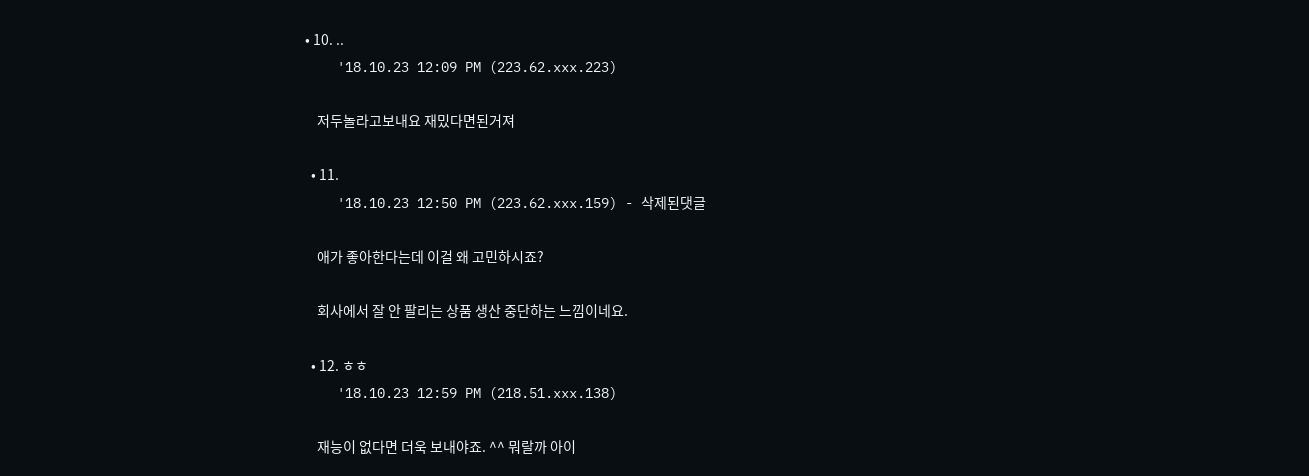• 10. ..
    '18.10.23 12:09 PM (223.62.xxx.223)

    저두놀라고보내요 재밌다면된거져

  • 11.
    '18.10.23 12:50 PM (223.62.xxx.159) - 삭제된댓글

    애가 좋아한다는데 이걸 왜 고민하시죠?

    회사에서 잘 안 팔리는 상품 생산 중단하는 느낌이네요.

  • 12. ㅎㅎ
    '18.10.23 12:59 PM (218.51.xxx.138)

    재능이 없다면 더욱 보내야죠. ^^ 뭐랄까 아이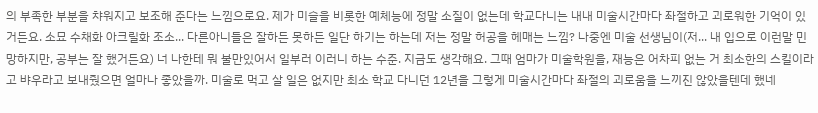의 부족한 부분을 챠워지고 보조해 준다는 느낌으로요. 제가 미슬을 비롯한 예체능에 정말 소질이 없는데 학교다니는 내내 미술시간마다 좌절하고 괴로워한 기억이 있거든요. 소묘 수채화 아크릴화 조소... 다른아니들은 잘하든 못하든 일단 하기는 하는데 저는 정말 허공을 헤매는 느낌? 나중엔 미술 선생님이(저... 내 입으로 이런말 민망하지만, 공부는 잘 했거든요) 너 나한테 뭐 불만있어서 일부러 이러니 하는 수준. 지금도 생각해요. 그때 엄마가 미술학원을, 재능은 어차피 없는 거 최소한의 스킬이라고 뱌우라고 보내줬으면 얼마나 좋았을까. 미술로 먹고 살 일은 없지만 최소 학교 다니던 12년을 그렇게 미술시간마다 좌절의 괴로움을 느끼진 않았을텐데 했네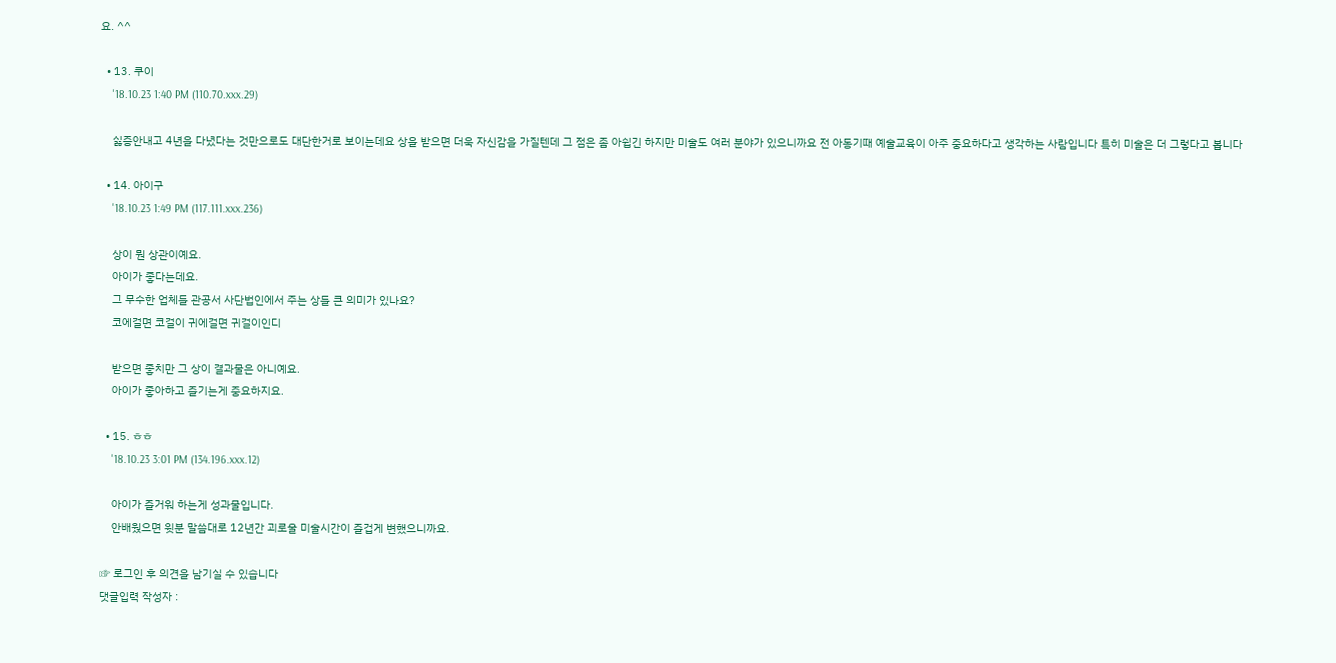요. ^^

  • 13. 쿠이
    '18.10.23 1:40 PM (110.70.xxx.29)

    싫증안내고 4년을 다녔다는 것만으로도 대단한거로 보이는데요 상을 받으면 더욱 자신감을 가질텐데 그 점은 좀 아쉽긴 하지만 미술도 여러 분야가 있으니까요 전 아동기때 예술교육이 아주 중요하다고 생각하는 사람입니다 특히 미술은 더 그렇다고 봅니다

  • 14. 아이구
    '18.10.23 1:49 PM (117.111.xxx.236)

    상이 뭔 상관이예요.
    아이가 좋다는데요.
    그 무수한 업체들 관공서 사단법인에서 주는 상들 큰 의미가 있나요?
    코에걸면 코걸이 귀에걸면 귀걸이인디

    받으면 좋치만 그 상이 결과물은 아니예요.
    아이가 좋아하고 즐기는게 중요하지요.

  • 15. ㅎㅎ
    '18.10.23 3:01 PM (134.196.xxx.12)

    아이가 즐거워 하는게 성과물입니다.
    안배웠으면 윗분 말씀대로 12년간 괴로울 미술시간이 즐겁게 변했으니까요.

☞ 로그인 후 의견을 남기실 수 있습니다
댓글입력 작성자 :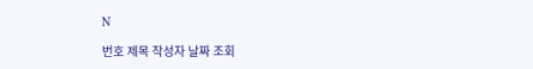N

번호 제목 작성자 날짜 조회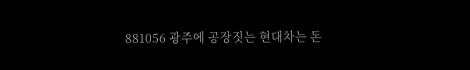881056 광주에 공장짓는 현대차는 돈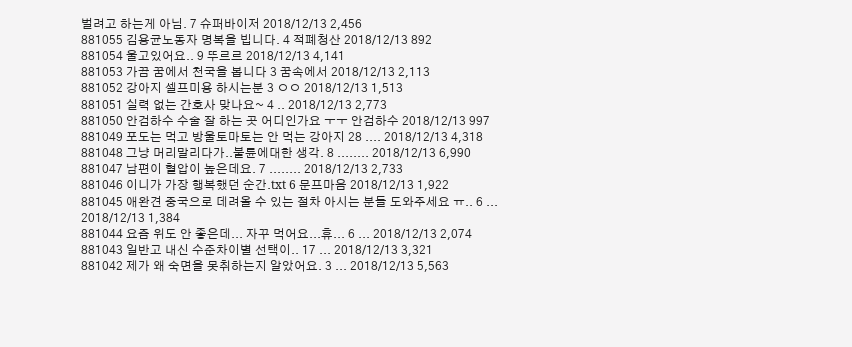벌려고 하는게 아님. 7 슈퍼바이저 2018/12/13 2,456
881055 김용균노동자 명복을 빕니다. 4 적폐청산 2018/12/13 892
881054 울고있어요.. 9 뚜르르 2018/12/13 4,141
881053 가끔 꿈에서 천국을 봅니다 3 꿈속에서 2018/12/13 2,113
881052 강아지 셀프미용 하시는분 3 ㅇㅇ 2018/12/13 1,513
881051 실력 없는 간호사 맞나요~ 4 .. 2018/12/13 2,773
881050 안검하수 수술 잘 하는 곳 어디인가요 ㅜㅜ 안검하수 2018/12/13 997
881049 포도는 먹고 방울토마토는 안 먹는 강아지 28 .... 2018/12/13 4,318
881048 그냥 머리말리다가..불륜에대한 생각. 8 ........ 2018/12/13 6,990
881047 남편이 혈압이 높은데요. 7 ........ 2018/12/13 2,733
881046 이니가 가장 행복했던 순간.txt 6 문프마음 2018/12/13 1,922
881045 애완견 중국으로 데려올 수 있는 절차 아시는 분들 도와주세요 ㅠ.. 6 ... 2018/12/13 1,384
881044 요즘 위도 안 좋은데... 자꾸 먹어요...휴... 6 ... 2018/12/13 2,074
881043 일반고 내신 수준차이별 선택이.. 17 ... 2018/12/13 3,321
881042 제가 왜 숙면을 못취하는지 알았어요. 3 ... 2018/12/13 5,563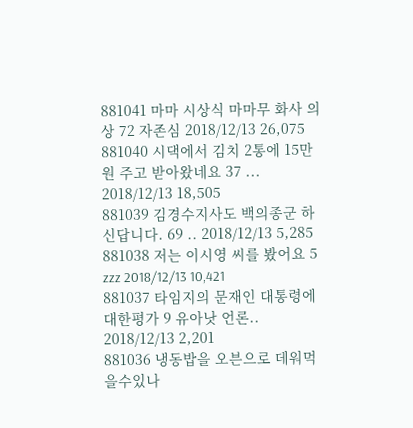881041 마마 시상식 마마무 화사 의상 72 자존심 2018/12/13 26,075
881040 시댁에서 김치 2통에 15만원 주고 받아왔네요 37 ... 2018/12/13 18,505
881039 김경수지사도 백의종군 하신답니다. 69 .. 2018/12/13 5,285
881038 저는 이시영 씨를 봤어요 5 zzz 2018/12/13 10,421
881037 타임지의 문재인 대통령에 대한평가 9 유아낫 언론.. 2018/12/13 2,201
881036 냉동밥을 오븐으로 데워먹을수있나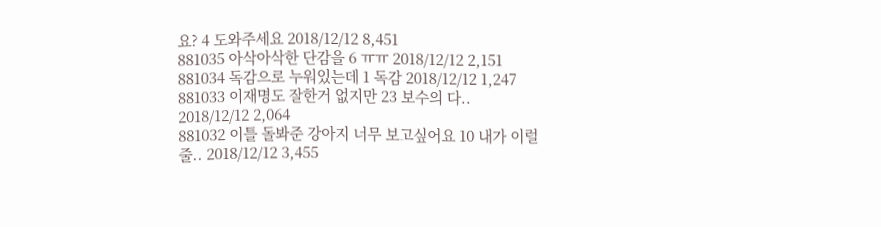요? 4 도와주세요 2018/12/12 8,451
881035 아삭아삭한 단감을 6 ㅠㅠ 2018/12/12 2,151
881034 독감으로 누워있는데 1 독감 2018/12/12 1,247
881033 이재명도 잘한거 없지만 23 보수의 다.. 2018/12/12 2,064
881032 이틀 돌봐준 강아지 너무 보고싶어요 10 내가 이럴줄.. 2018/12/12 3,455